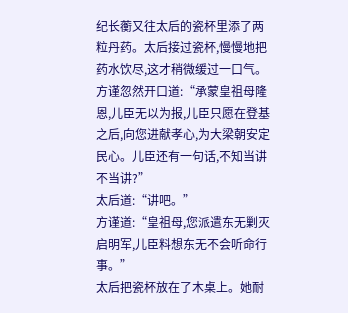纪长蘅又往太后的瓷杯里添了两粒丹药。太后接过瓷杯,慢慢地把药水饮尽,这才稍微缓过一口气。
方谨忽然开口道:“承蒙皇祖母隆恩,儿臣无以为报,儿臣只愿在登基之后,向您进献孝心,为大梁朝安定民心。儿臣还有一句话,不知当讲不当讲?”
太后道:“讲吧。”
方谨道:“皇祖母,您派遣东无剿灭启明军,儿臣料想东无不会听命行事。”
太后把瓷杯放在了木桌上。她耐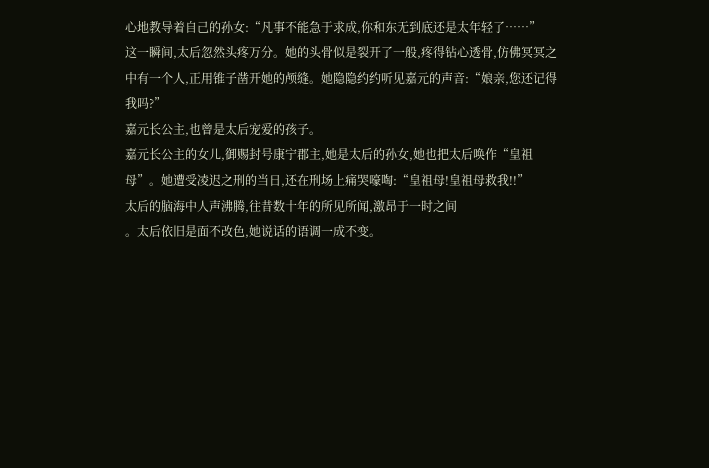心地教导着自己的孙女:“凡事不能急于求成,你和东无到底还是太年轻了……”
这一瞬间,太后忽然头疼万分。她的头骨似是裂开了一般,疼得钻心透骨,仿佛冥冥之中有一个人,正用锥子凿开她的颅缝。她隐隐约约听见嘉元的声音:“娘亲,您还记得我吗?”
嘉元长公主,也曾是太后宠爱的孩子。
嘉元长公主的女儿,御赐封号康宁郡主,她是太后的孙女,她也把太后唤作“皇祖母”。她遭受凌迟之刑的当日,还在刑场上痛哭嚎啕:“皇祖母!皇祖母救我!!”
太后的脑海中人声沸腾,往昔数十年的所见所闻,激昂于一时之间
。太后依旧是面不改色,她说话的语调一成不变。